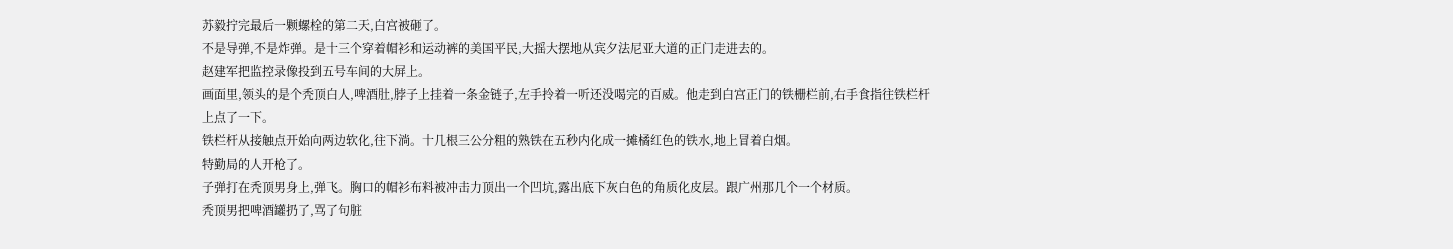苏毅拧完最后一颗螺栓的第二天,白宫被砸了。
不是导弹,不是炸弹。是十三个穿着帽衫和运动裤的美国平民,大摇大摆地从宾夕法尼亚大道的正门走进去的。
赵建军把监控录像投到五号车间的大屏上。
画面里,领头的是个秃顶白人,啤酒肚,脖子上挂着一条金链子,左手拎着一听还没喝完的百威。他走到白宫正门的铁栅栏前,右手食指往铁栏杆上点了一下。
铁栏杆从接触点开始向两边软化,往下淌。十几根三公分粗的熟铁在五秒内化成一摊橘红色的铁水,地上冒着白烟。
特勤局的人开枪了。
子弹打在秃顶男身上,弹飞。胸口的帽衫布料被冲击力顶出一个凹坑,露出底下灰白色的角质化皮层。跟广州那几个一个材质。
秃顶男把啤酒罐扔了,骂了句脏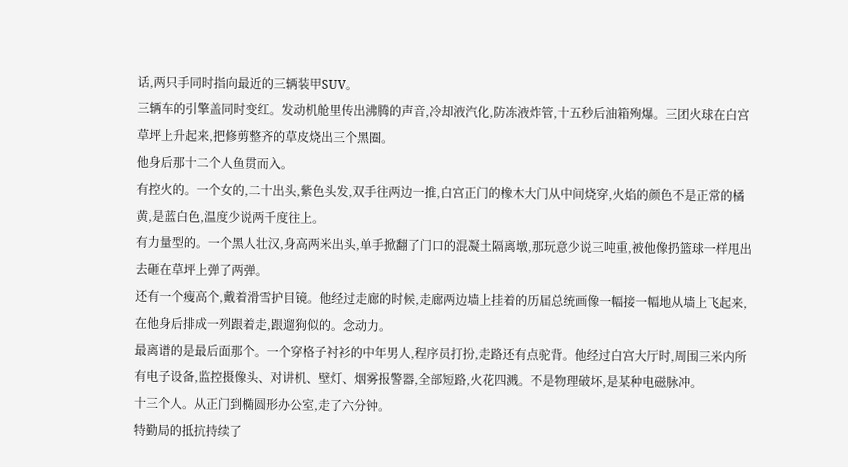话,两只手同时指向最近的三辆装甲SUV。
三辆车的引擎盖同时变红。发动机舱里传出沸腾的声音,冷却液汽化,防冻液炸管,十五秒后油箱殉爆。三团火球在白宫草坪上升起来,把修剪整齐的草皮烧出三个黑圈。
他身后那十二个人鱼贯而入。
有控火的。一个女的,二十出头,紫色头发,双手往两边一推,白宫正门的橡木大门从中间烧穿,火焰的颜色不是正常的橘黄,是蓝白色,温度少说两千度往上。
有力量型的。一个黑人壮汉,身高两米出头,单手掀翻了门口的混凝土隔离墩,那玩意少说三吨重,被他像扔篮球一样甩出去砸在草坪上弹了两弹。
还有一个瘦高个,戴着滑雪护目镜。他经过走廊的时候,走廊两边墙上挂着的历届总统画像一幅接一幅地从墙上飞起来,在他身后排成一列跟着走,跟遛狗似的。念动力。
最离谱的是最后面那个。一个穿格子衬衫的中年男人,程序员打扮,走路还有点驼背。他经过白宫大厅时,周围三米内所有电子设备,监控摄像头、对讲机、壁灯、烟雾报警器,全部短路,火花四溅。不是物理破坏,是某种电磁脉冲。
十三个人。从正门到椭圆形办公室,走了六分钟。
特勤局的抵抗持续了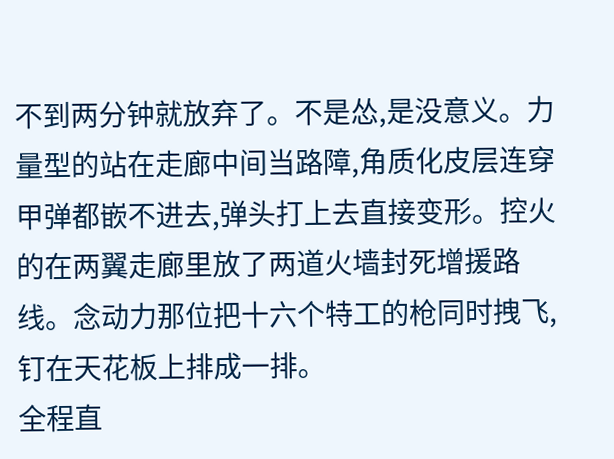不到两分钟就放弃了。不是怂,是没意义。力量型的站在走廊中间当路障,角质化皮层连穿甲弹都嵌不进去,弹头打上去直接变形。控火的在两翼走廊里放了两道火墙封死增援路线。念动力那位把十六个特工的枪同时拽飞,钉在天花板上排成一排。
全程直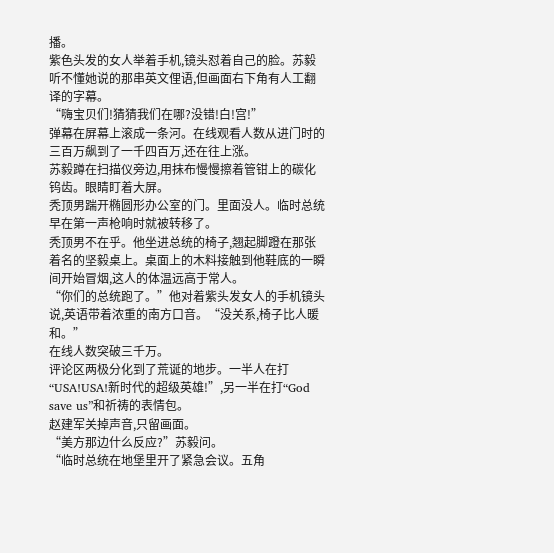播。
紫色头发的女人举着手机,镜头怼着自己的脸。苏毅听不懂她说的那串英文俚语,但画面右下角有人工翻译的字幕。
“嗨宝贝们!猜猜我们在哪?没错!白!宫!”
弹幕在屏幕上滚成一条河。在线观看人数从进门时的三百万飙到了一千四百万,还在往上涨。
苏毅蹲在扫描仪旁边,用抹布慢慢擦着管钳上的碳化钨齿。眼睛盯着大屏。
秃顶男踹开椭圆形办公室的门。里面没人。临时总统早在第一声枪响时就被转移了。
秃顶男不在乎。他坐进总统的椅子,翘起脚蹬在那张着名的坚毅桌上。桌面上的木料接触到他鞋底的一瞬间开始冒烟,这人的体温远高于常人。
“你们的总统跑了。”他对着紫头发女人的手机镜头说,英语带着浓重的南方口音。“没关系,椅子比人暖和。”
在线人数突破三千万。
评论区两极分化到了荒诞的地步。一半人在打“USA!USA!新时代的超级英雄!”,另一半在打“God save us”和祈祷的表情包。
赵建军关掉声音,只留画面。
“美方那边什么反应?”苏毅问。
“临时总统在地堡里开了紧急会议。五角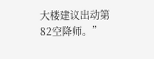大楼建议出动第82空降师。”